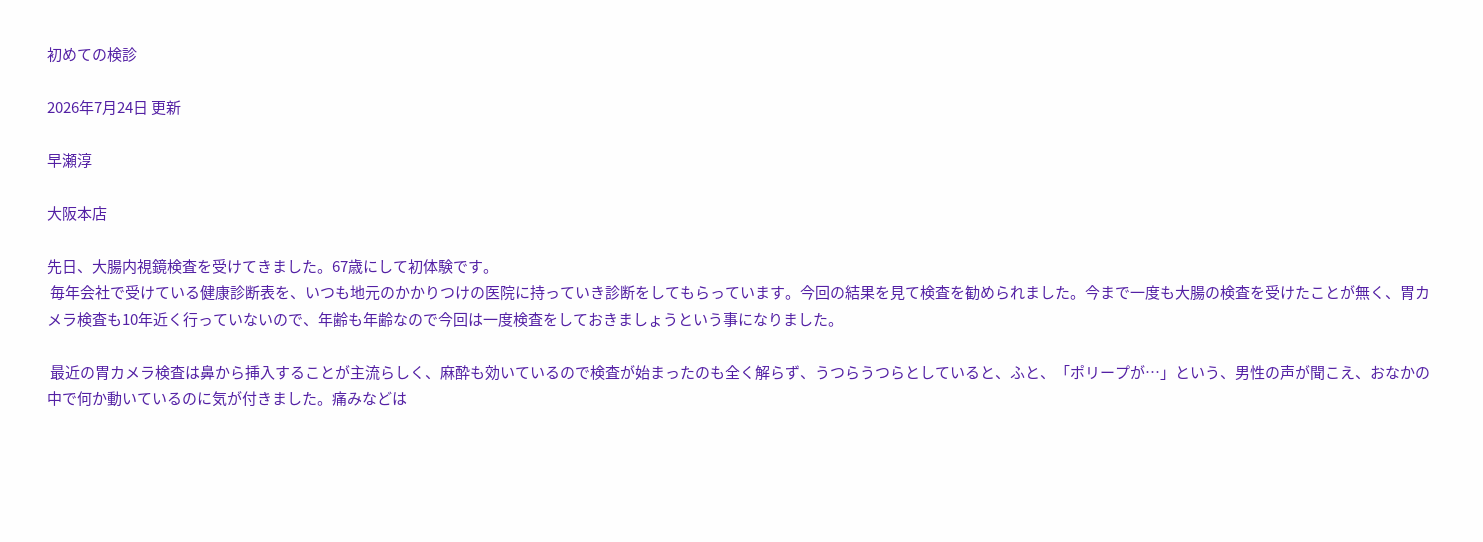初めての検診

2026年7月24日 更新

早瀬淳

大阪本店

先日、大腸内視鏡検査を受けてきました。67歳にして初体験です。
 毎年会社で受けている健康診断表を、いつも地元のかかりつけの医院に持っていき診断をしてもらっています。今回の結果を見て検査を勧められました。今まで一度も大腸の検査を受けたことが無く、胃カメラ検査も10年近く行っていないので、年齢も年齢なので今回は一度検査をしておきましょうという事になりました。

 最近の胃カメラ検査は鼻から挿入することが主流らしく、麻酔も効いているので検査が始まったのも全く解らず、うつらうつらとしていると、ふと、「ポリープが…」という、男性の声が聞こえ、おなかの中で何か動いているのに気が付きました。痛みなどは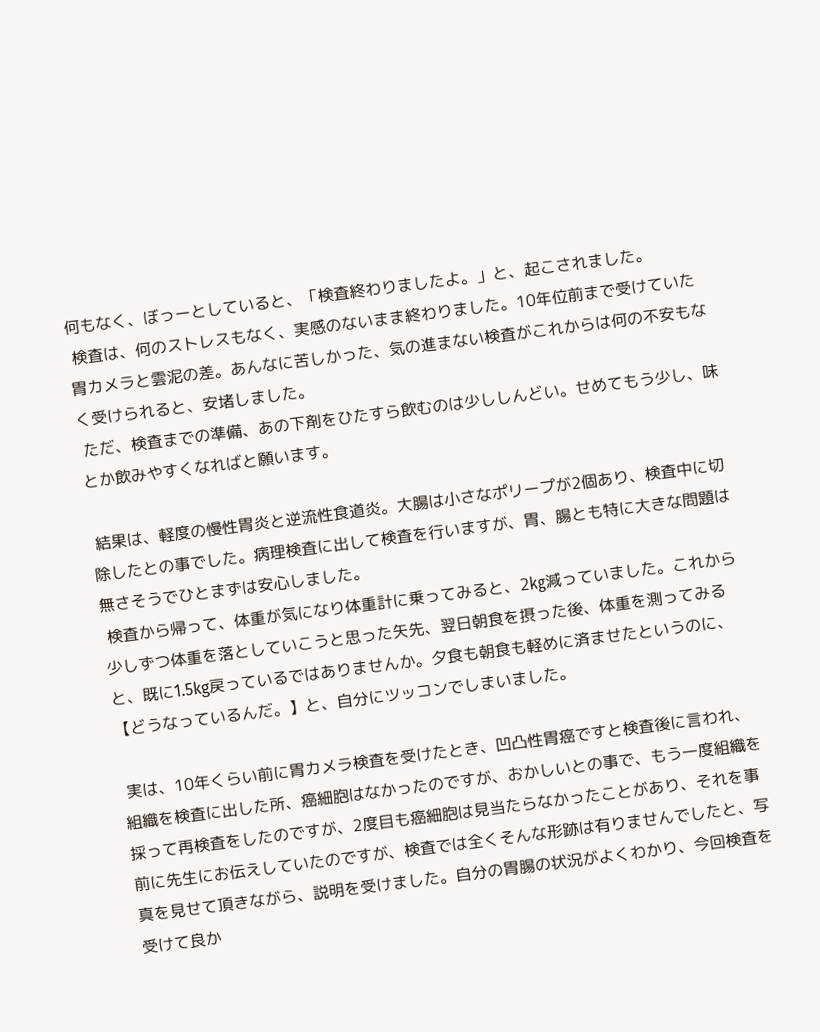何もなく、ぼっーとしていると、「検査終わりましたよ。」と、起こされました。
 検査は、何のストレスもなく、実感のないまま終わりました。10年位前まで受けていた胃カメラと雲泥の差。あんなに苦しかった、気の進まない検査がこれからは何の不安もなく受けられると、安堵しました。
 ただ、検査までの準備、あの下剤をひたすら飲むのは少ししんどい。せめてもう少し、味とか飲みやすくなればと願います。

 結果は、軽度の慢性胃炎と逆流性食道炎。大腸は小さなポリープが2個あり、検査中に切除したとの事でした。病理検査に出して検査を行いますが、胃、腸とも特に大きな問題は無さそうでひとまずは安心しました。
 検査から帰って、体重が気になり体重計に乗ってみると、2㎏減っていました。これから少しずつ体重を落としていこうと思った矢先、翌日朝食を摂った後、体重を測ってみると、既に1.5kg戻っているではありませんか。夕食も朝食も軽めに済ませたというのに、 【どうなっているんだ。】と、自分にツッコンでしまいました。

 実は、10年くらい前に胃カメラ検査を受けたとき、凹凸性胃癌ですと検査後に言われ、組織を検査に出した所、癌細胞はなかったのですが、おかしいとの事で、もう一度組織を採って再検査をしたのですが、2度目も癌細胞は見当たらなかったことがあり、それを事前に先生にお伝えしていたのですが、検査では全くそんな形跡は有りませんでしたと、写真を見せて頂きながら、説明を受けました。自分の胃腸の状況がよくわかり、今回検査を受けて良か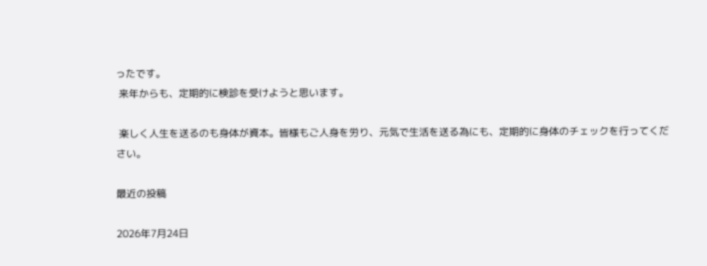ったです。
 来年からも、定期的に検診を受けようと思います。

 楽しく人生を送るのも身体が資本。皆様もご人身を労り、元気で生活を送る為にも、定期的に身体のチェックを行ってください。

最近の投稿

2026年7月24日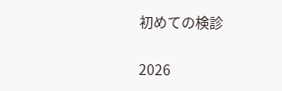初めての検診

2026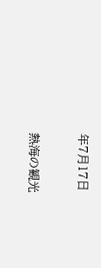年7月17日

熱海の観光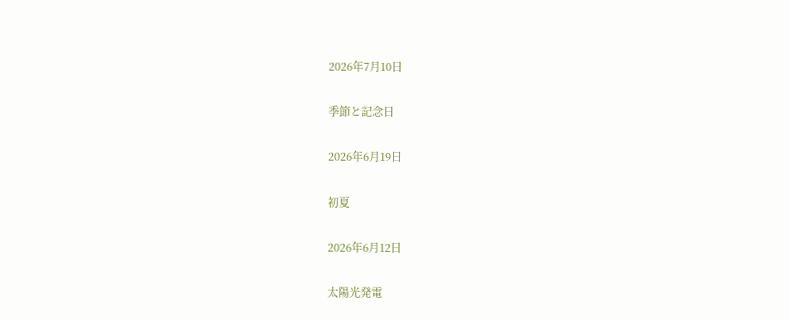2026年7月10日

季節と記念日

2026年6月19日

初夏

2026年6月12日

太陽光発電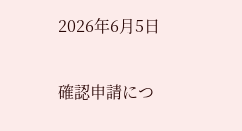2026年6月5日

確認申請につ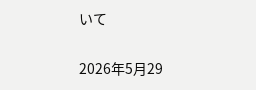いて

2026年5月29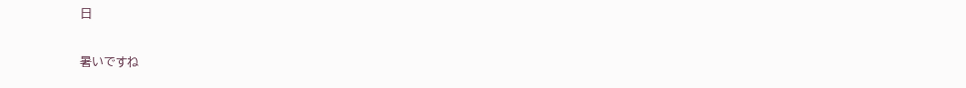日

暑いですね